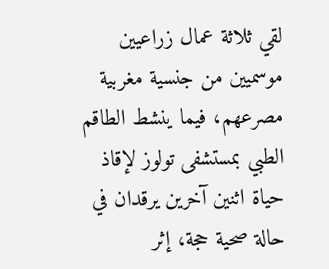لقي ثلاثة عمال زراعيين موسميين من جنسية مغربية مصرعهم، فيما ينشط الطاقم الطبي بمستشفى تولوز لإقاذ حياة اثنين آخرين يرقدان في حالة صحية حجة، إثر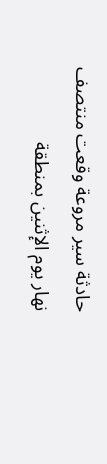حادثة سير مروعة وقعت منتصف نهار يوم الإثنين بمنطقة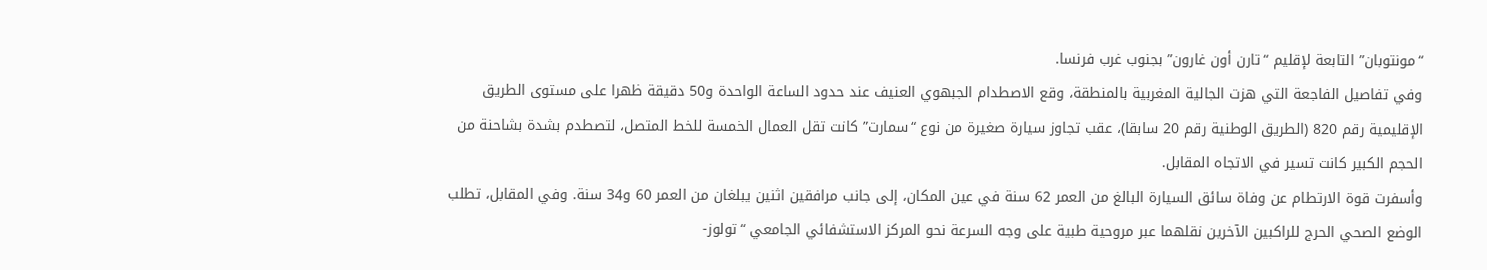“مونتوبان” التابعة لإقليم “تارن أون غارون” بجنوب غرب فرنسا.
وفي تفاصيل الفاجعة التي هزت الجالية المغربية بالمنطقة، وقع الاصطدام الجبهوي العنيف عند حدود الساعة الواحدة و50 دقيقة ظهرا على مستوى الطريق الإقليمية رقم 820 (الطريق الوطنية رقم 20 سابقا)، عقب تجاوز سيارة صغيرة من نوع “سمارت” كانت تقل العمال الخمسة للخط المتصل، لتصطدم بشدة بشاحنة من الحجم الكبير كانت تسير في الاتجاه المقابل.
وأسفرت قوة الارتطام عن وفاة سائق السيارة البالغ من العمر 62 سنة في عين المكان، إلى جانب مرافقين اثنين يبلغان من العمر 60 و34 سنة. وفي المقابل، تطلب الوضع الصحي الحرج للراكبين الآخرين نقلهما عبر مروحية طبية على وجه السرعة نحو المركز الاستشفائي الجامعي “تولوز-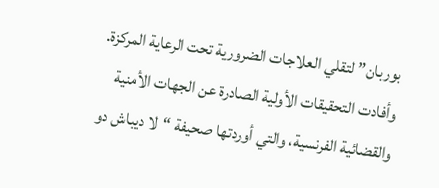بوربان” لتقلي العلاجات الضرورية تحت الرعاية المركزة.
وأفادت التحقيقات الأولية الصادرة عن الجهات الأمنية والقضائية الفرنسية، والتي أوردتها صحيفة “لا ديباش دو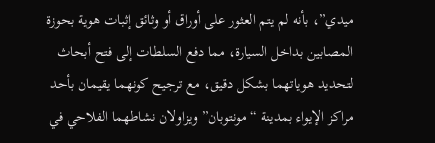ميدي”، بأنه لم يتم العثور على أوراق أو وثائق إثبات هوية بحوزة المصابين بداخل السيارة، مما دفع السلطات إلى فتح أبحاث لتحديد هوياتهما بشكل دقيق، مع ترجيح كونهما يقيمان بأحد مراكز الإيواء بمدينة “مونتوبان” ويزاولان نشاطهما الفلاحي في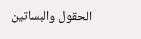الحقول والبساتين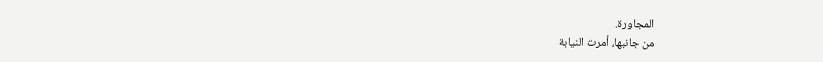المجاورة.
من جانبها، أمرت النيابة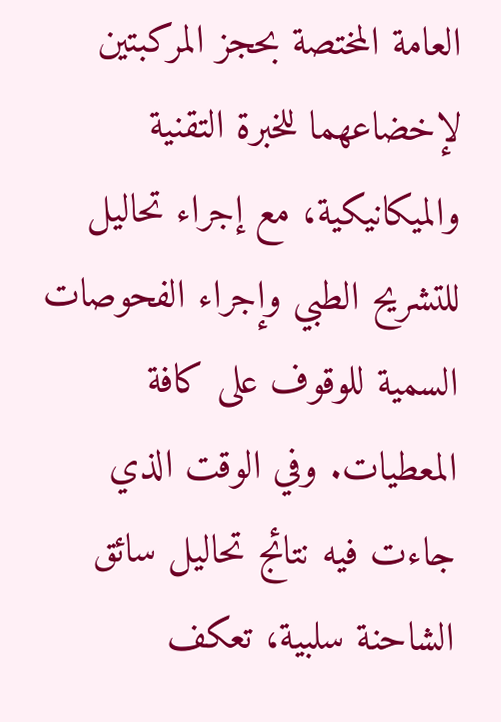العامة المختصة بحجز المركبتين لإخضاعهما للخبرة التقنية والميكانيكية، مع إجراء تحاليل للتشريح الطبي وإجراء الفحوصات السمية للوقوف على كافة المعطيات. وفي الوقت الذي جاءت فيه نتائج تحاليل سائق الشاحنة سلبية، تعكف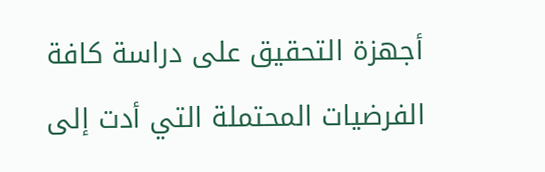أجهزة التحقيق على دراسة كافة الفرضيات المحتملة التي أدت إلى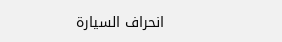انحراف السيارة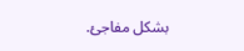بشكل مفاجئ.